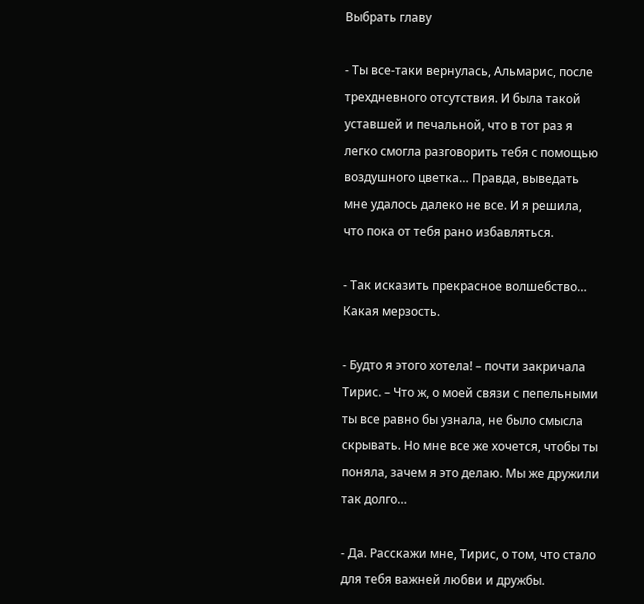Выбрать главу

- Ты все-таки вернулась, Альмарис, после трехдневного отсутствия. И была такой уставшей и печальной, что в тот раз я легко смогла разговорить тебя с помощью воздушного цветка… Правда, выведать мне удалось далеко не все. И я решила, что пока от тебя рано избавляться.

- Так исказить прекрасное волшебство… Какая мерзость.

- Будто я этого хотела! – почти закричала Тирис. – Что ж, о моей связи с пепельными ты все равно бы узнала, не было смысла скрывать. Но мне все же хочется, чтобы ты поняла, зачем я это делаю. Мы же дружили так долго…

- Да. Расскажи мне, Тирис, о том, что стало для тебя важней любви и дружбы.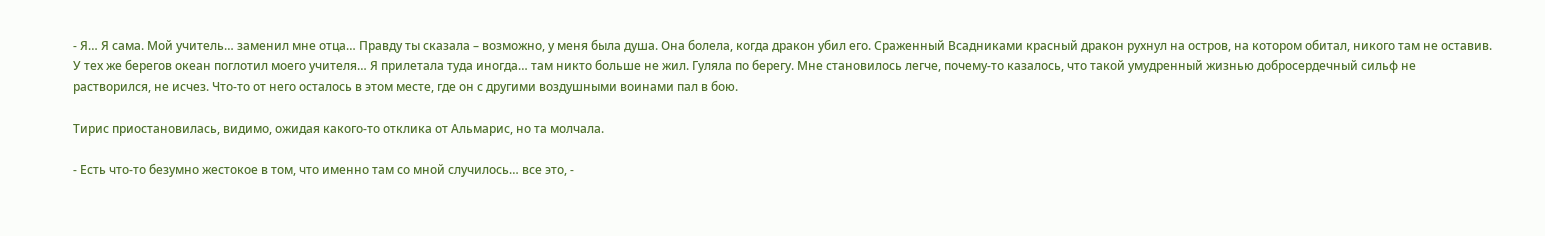- Я… Я сама. Мой учитель… заменил мне отца… Правду ты сказала – возможно, у меня была душа. Она болела, когда дракон убил его. Сраженный Всадниками красный дракон рухнул на остров, на котором обитал, никого там не оставив. У тех же берегов океан поглотил моего учителя… Я прилетала туда иногда… там никто больше не жил. Гуляла по берегу. Мне становилось легче, почему-то казалось, что такой умудренный жизнью добросердечный сильф не растворился, не исчез. Что-то от него осталось в этом месте, где он с другими воздушными воинами пал в бою.

Тирис приостановилась, видимо, ожидая какого-то отклика от Альмарис, но та молчала.

- Есть что-то безумно жестокое в том, что именно там со мной случилось… все это, -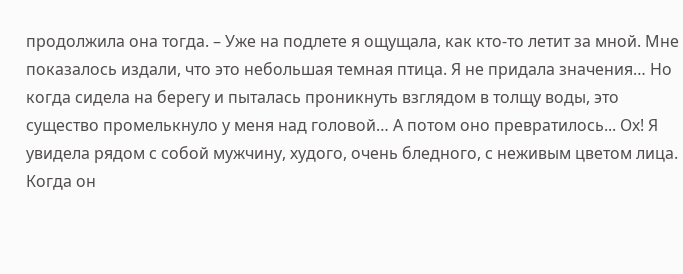продолжила она тогда. – Уже на подлете я ощущала, как кто-то летит за мной. Мне показалось издали, что это небольшая темная птица. Я не придала значения… Но когда сидела на берегу и пыталась проникнуть взглядом в толщу воды, это существо промелькнуло у меня над головой… А потом оно превратилось... Ох! Я увидела рядом с собой мужчину, худого, очень бледного, с неживым цветом лица. Когда он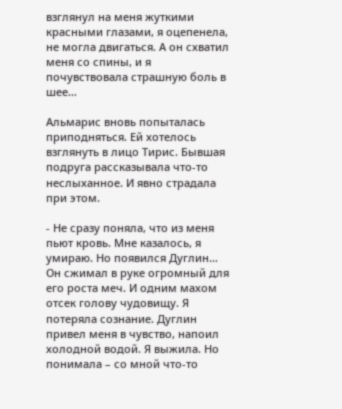взглянул на меня жуткими красными глазами, я оцепенела, не могла двигаться. А он схватил меня со спины, и я почувствовала страшную боль в шее…

Альмарис вновь попыталась приподняться. Ей хотелось взглянуть в лицо Тирис. Бывшая подруга рассказывала что-то неслыханное. И явно страдала при этом.

- Не сразу поняла, что из меня пьют кровь. Мне казалось, я умираю. Но появился Дуглин… Он сжимал в руке огромный для его роста меч. И одним махом отсек голову чудовищу. Я потеряла сознание. Дуглин привел меня в чувство, напоил холодной водой. Я выжила. Но понимала – со мной что-то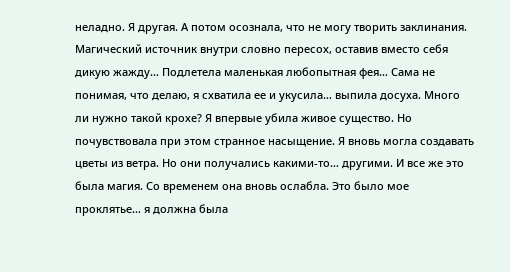неладно. Я другая. А потом осознала, что не могу творить заклинания. Магический источник внутри словно пересох, оставив вместо себя дикую жажду… Подлетела маленькая любопытная фея… Сама не понимая, что делаю, я схватила ее и укусила… выпила досуха. Много ли нужно такой крохе? Я впервые убила живое существо. Но почувствовала при этом странное насыщение. Я вновь могла создавать цветы из ветра. Но они получались какими-то… другими. И все же это была магия. Со временем она вновь ослабла. Это было мое проклятье… я должна была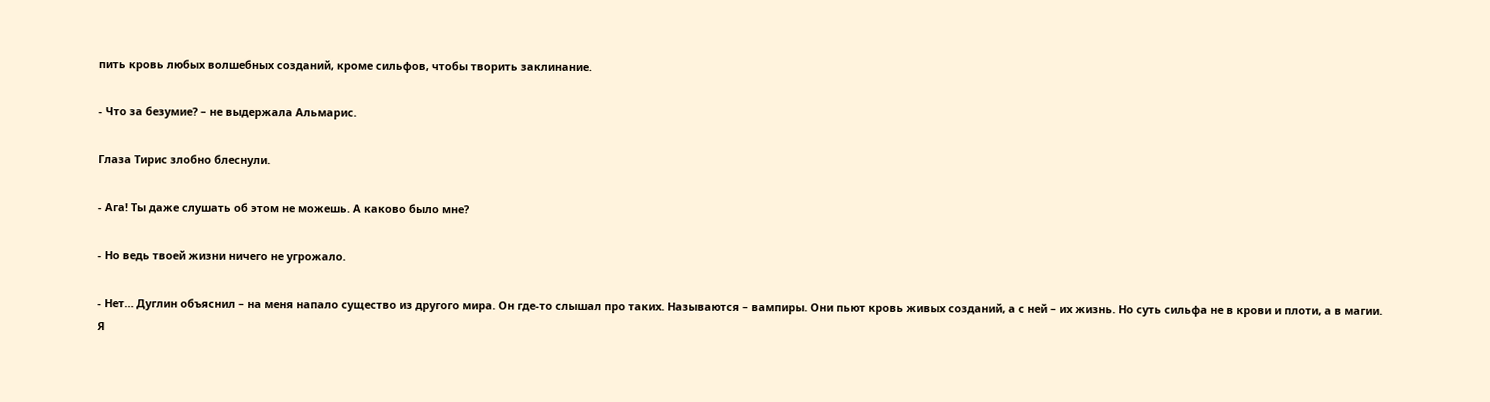пить кровь любых волшебных созданий, кроме сильфов, чтобы творить заклинание.

- Что за безумие? – не выдержала Альмарис.

Глаза Тирис злобно блеснули.

- Ага! Ты даже слушать об этом не можешь. А каково было мне?

- Но ведь твоей жизни ничего не угрожало.

- Нет… Дуглин объяснил – на меня напало существо из другого мира. Он где-то слышал про таких. Называются – вампиры. Они пьют кровь живых созданий, а с ней – их жизнь. Но суть сильфа не в крови и плоти, а в магии. Я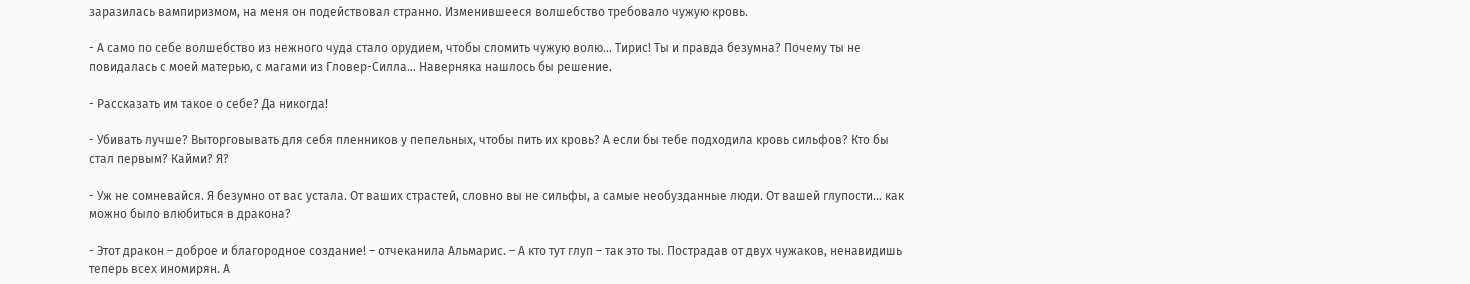заразилась вампиризмом, на меня он подействовал странно. Изменившееся волшебство требовало чужую кровь.

- А само по себе волшебство из нежного чуда стало орудием, чтобы сломить чужую волю… Тирис! Ты и правда безумна? Почему ты не повидалась с моей матерью, с магами из Гловер-Силла… Наверняка нашлось бы решение.

- Рассказать им такое о себе? Да никогда!

- Убивать лучше? Выторговывать для себя пленников у пепельных, чтобы пить их кровь? А если бы тебе подходила кровь сильфов? Кто бы стал первым? Кайми? Я?

- Уж не сомневайся. Я безумно от вас устала. От ваших страстей, словно вы не сильфы, а самые необузданные люди. От вашей глупости… как можно было влюбиться в дракона?

- Этот дракон – доброе и благородное создание! – отчеканила Альмарис. – А кто тут глуп – так это ты. Пострадав от двух чужаков, ненавидишь теперь всех иномирян. А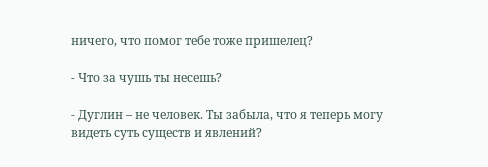ничего, что помог тебе тоже пришелец?

- Что за чушь ты несешь?

- Дуглин – не человек. Ты забыла, что я теперь могу видеть суть существ и явлений?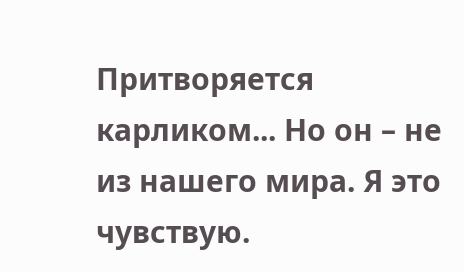Притворяется карликом... Но он – не из нашего мира. Я это чувствую.